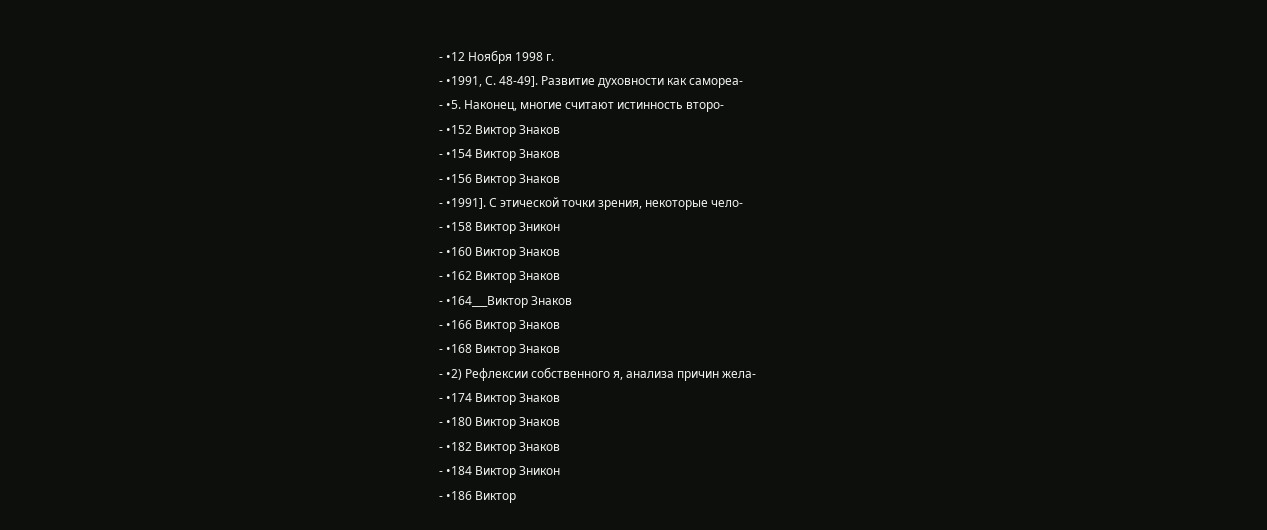- •12 Ноября 1998 г.
- •1991, С. 48-49]. Развитие духовности как самореа-
- •5. Наконец, многие считают истинность второ-
- •152 Виктор Знаков
- •154 Виктор Знаков
- •156 Виктор Знаков
- •1991]. С этической точки зрения, некоторые чело-
- •158 Виктор Зникон
- •160 Виктор Знаков
- •162 Виктор Знаков
- •164___Виктор Знаков
- •166 Виктор Знаков
- •168 Виктор Знаков
- •2) Рефлексии собственного я, анализа причин жела-
- •174 Виктор Знаков
- •180 Виктор Знаков
- •182 Виктор Знаков
- •184 Виктор Зникон
- •186 Виктор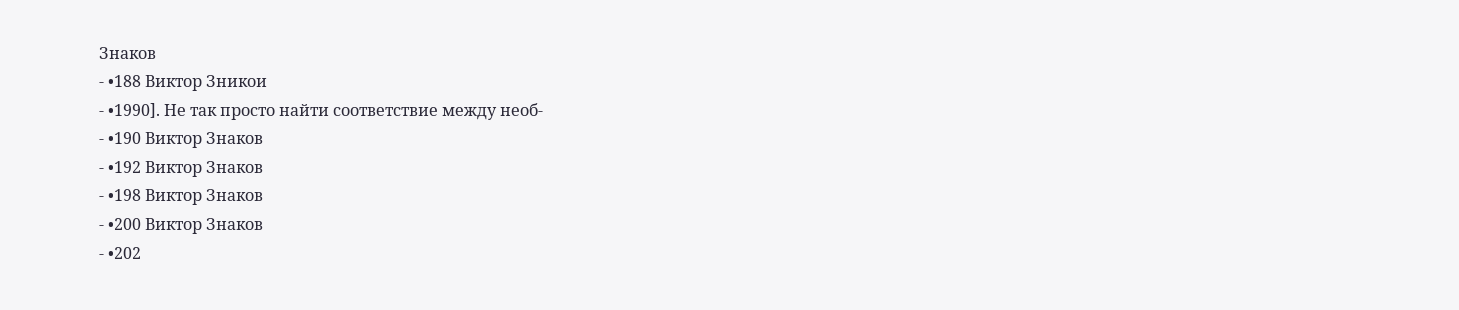Знаков
- •188 Виктор Зникои
- •1990]. Не так просто найти соответствие между необ-
- •190 Виктор Знаков
- •192 Виктор Знаков
- •198 Виктор Знаков
- •200 Виктор Знаков
- •202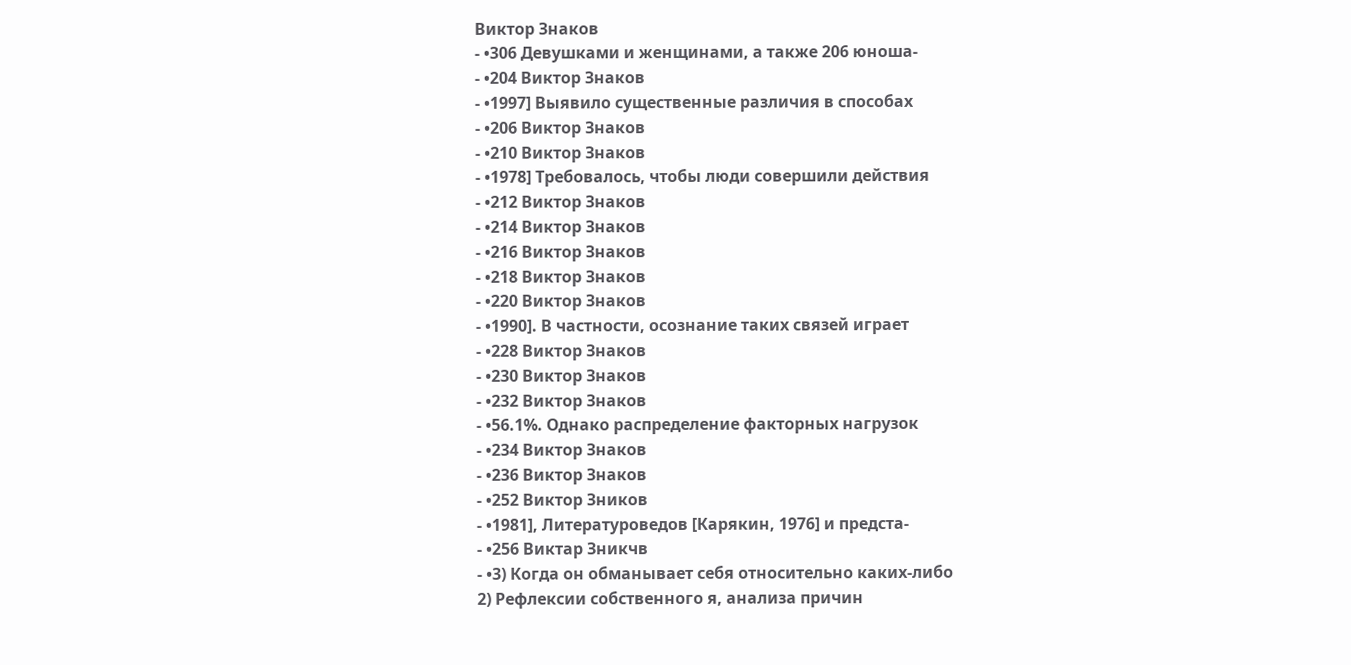Виктор Знаков
- •306 Девушками и женщинами, а также 206 юноша-
- •204 Виктор Знаков
- •1997] Выявило существенные различия в способах
- •206 Виктор Знаков
- •210 Виктор Знаков
- •1978] Требовалось, чтобы люди совершили действия
- •212 Виктор Знаков
- •214 Виктор Знаков
- •216 Виктор Знаков
- •218 Виктор Знаков
- •220 Виктор Знаков
- •1990]. В частности, осознание таких связей играет
- •228 Виктор Знаков
- •230 Виктор Знаков
- •232 Виктор Знаков
- •56.1%. Однако распределение факторных нагрузок
- •234 Виктор Знаков
- •236 Виктор Знаков
- •252 Виктор Зников
- •1981], Литературоведов [Карякин, 1976] и предста-
- •256 Виктар Зникчв
- •3) Когда он обманывает себя относительно каких-либо
2) Рефлексии собственного я, анализа причин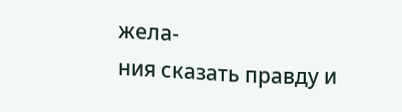жела-
ния сказать правду и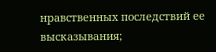нравственных последствий ее
высказывания;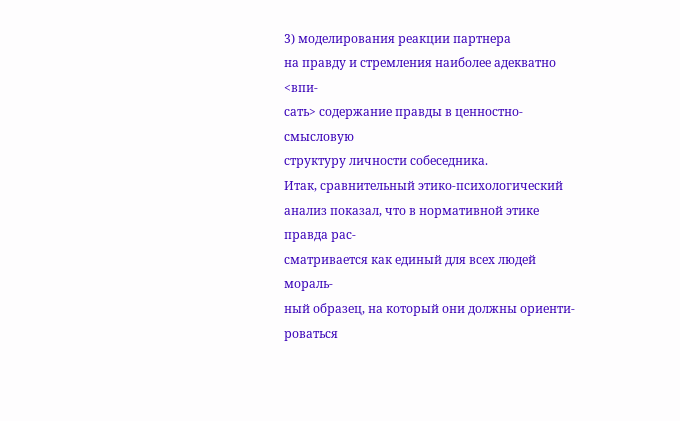3) моделирования реакции партнера
на правду и стремления наиболее адекватно <впи-
сать> содержание правды в ценностно-смысловую
структуру личности собеседника.
Итак, сравнительный этико-психологический
анализ показал, что в нормативной этике правда рас-
сматривается как единый для всех людей мораль-
ный образец, на который они должны ориенти-
роваться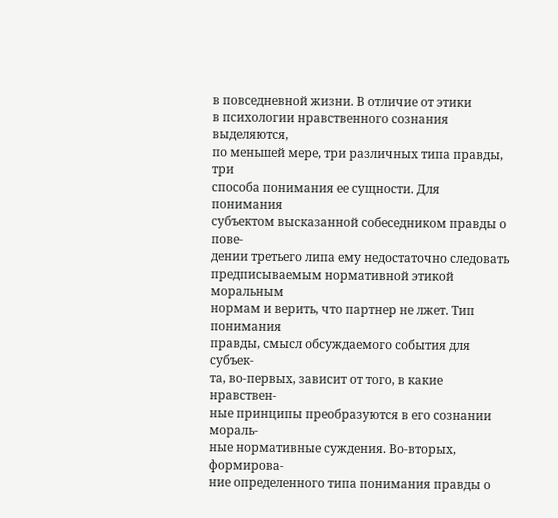в повседневной жизни. В отличие от этики
в психологии нравственного сознания выделяются,
по меньшей мере, три различных типа правды, три
способа понимания ее сущности. Для понимания
субъектом высказанной собеседником правды о пове-
дении третьего липа ему недостаточно следовать
предписываемым нормативной этикой моральным
нормам и верить, что партнер не лжет. Тип понимания
правды, смысл обсуждаемого события для субъек-
та, во-первых, зависит от того, в какие нравствен-
ные принципы преобразуются в его сознании мораль-
ные нормативные суждения. Во-вторых, формирова-
ние определенного типа понимания правды о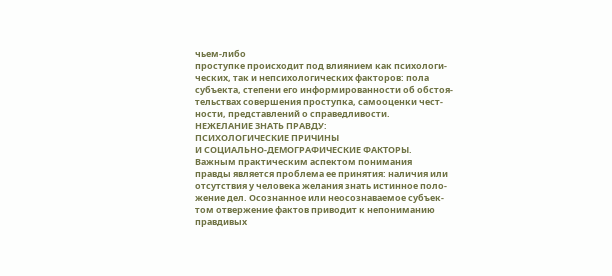чьем-либо
проступке происходит под влиянием как психологи-
ческих, так и непсихологических факторов: пола
субъекта, степени его информированности об обстоя-
тельствах совершения проступка, самооценки чест-
ности, представлений о справедливости.
НЕЖЕЛАНИЕ ЗНАТЬ ПРАВДУ:
ПСИХОЛОГИЧЕСКИЕ ПРИЧИНЫ
И СОЦИАЛЬНО-ДЕМОГРАФИЧЕСКИЕ ФАКТОРЫ.
Важным практическим аспектом понимания
правды является проблема ее принятия: наличия или
отсутствия у человека желания знать истинное поло-
жение дел. Осознанное или неосознаваемое субъек-
том отвержение фактов приводит к непониманию
правдивых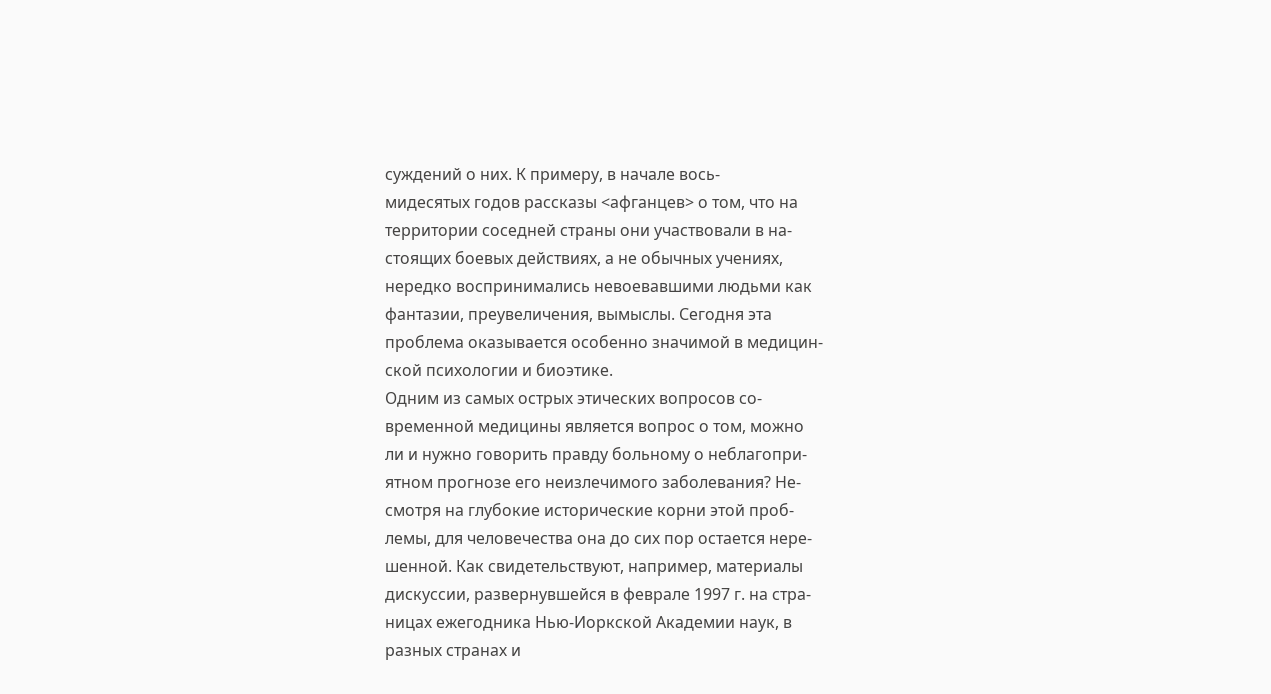суждений о них. К примеру, в начале вось-
мидесятых годов рассказы <афганцев> о том, что на
территории соседней страны они участвовали в на-
стоящих боевых действиях, а не обычных учениях,
нередко воспринимались невоевавшими людьми как
фантазии, преувеличения, вымыслы. Сегодня эта
проблема оказывается особенно значимой в медицин-
ской психологии и биоэтике.
Одним из самых острых этических вопросов со-
временной медицины является вопрос о том, можно
ли и нужно говорить правду больному о неблагопри-
ятном прогнозе его неизлечимого заболевания? Не-
смотря на глубокие исторические корни этой проб-
лемы, для человечества она до сих пор остается нере-
шенной. Как свидетельствуют, например, материалы
дискуссии, развернувшейся в феврале 1997 г. на стра-
ницах ежегодника Нью-Иоркской Академии наук, в
разных странах и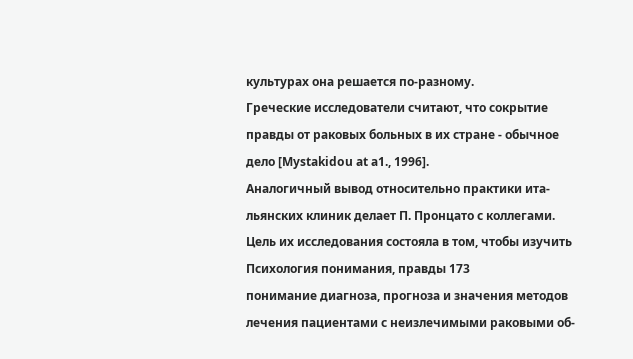культурах она решается по-разному.
Греческие исследователи считают, что сокрытие
правды от раковых больных в их стране - обычное
дело [Mystakidou at а1., 1996].
Аналогичный вывод относительно практики ита-
льянских клиник делает П. Пронцато с коллегами.
Цель их исследования состояла в том, чтобы изучить
Психология понимания, правды 173
понимание диагноза, прогноза и значения методов
лечения пациентами с неизлечимыми раковыми об-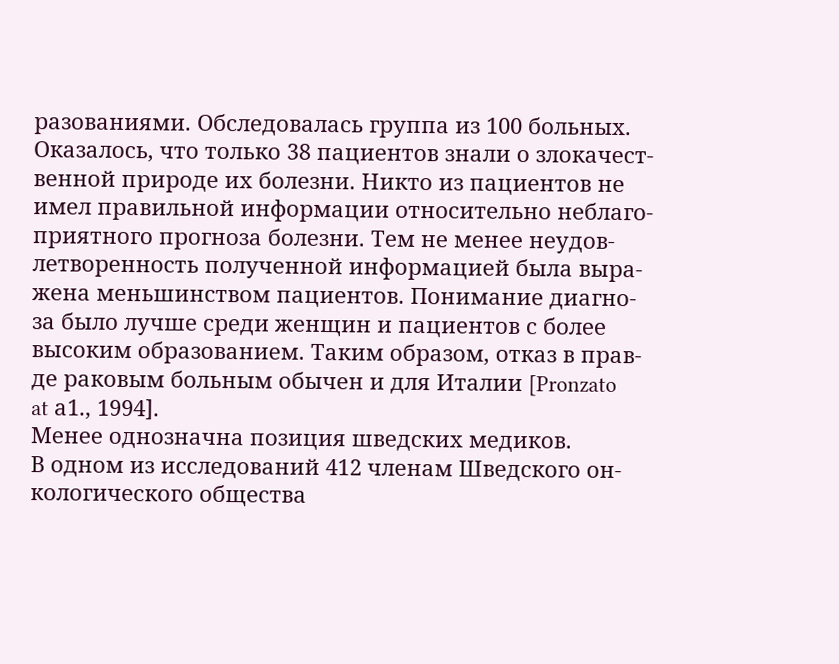разованиями. Обследовалась группа из 100 больных.
Оказалось, что только 38 пациентов знали о злокачест-
венной природе их болезни. Никто из пациентов не
имел правильной информации относительно неблаго-
приятного прогноза болезни. Тем не менее неудов-
летворенность полученной информацией была выра-
жена меньшинством пациентов. Понимание диагно-
за было лучше среди женщин и пациентов с более
высоким образованием. Таким образом, отказ в прав-
де раковым больным обычен и для Италии [Pronzato
at а1., 1994].
Менее однозначна позиция шведских медиков.
В одном из исследований 412 членам Шведского он-
кологического общества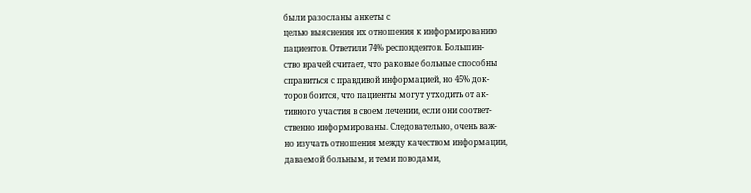были разосланы анкеты с
целью выяснения их отношения к информированию
пациентов. Ответили 74% респондентов. Большин-
ство врачей считает, что раковые больные способны
справиться с правдивой информацией, но 45% док-
торов боится, что пациенты могут утходить от ак-
тивного участия в своем лечении, если они соответ-
ственно информированы. Следовательно, очень важ-
но изучать отношения между качеством информации,
даваемой больным, и теми поводами,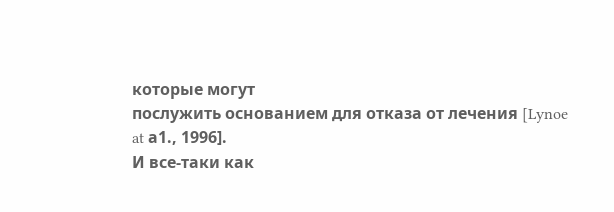которые могут
послужить основанием для отказа от лечения [Lynoe
at а1., 1996].
И все-таки как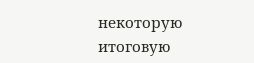некоторую итоговую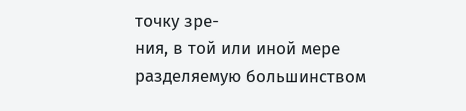точку зре-
ния, в той или иной мере разделяемую большинством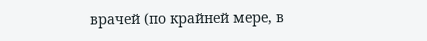врачей (по крайней мере, в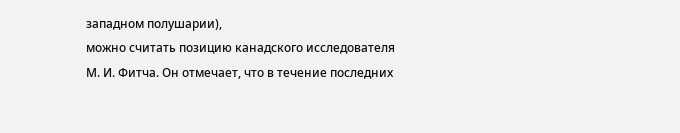западном полушарии),
можно считать позицию канадского исследователя
М. И. Фитча. Он отмечает, что в течение последних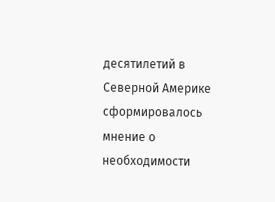десятилетий в Северной Америке сформировалось
мнение о необходимости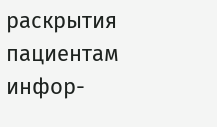раскрытия пациентам инфор-